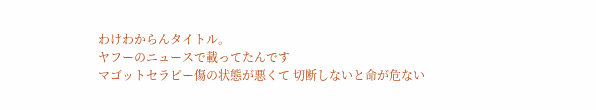わけわからんタイトル。
ヤフーのニュースで載ってたんです
マゴットセラピー傷の状態が悪くて 切断しないと命が危ない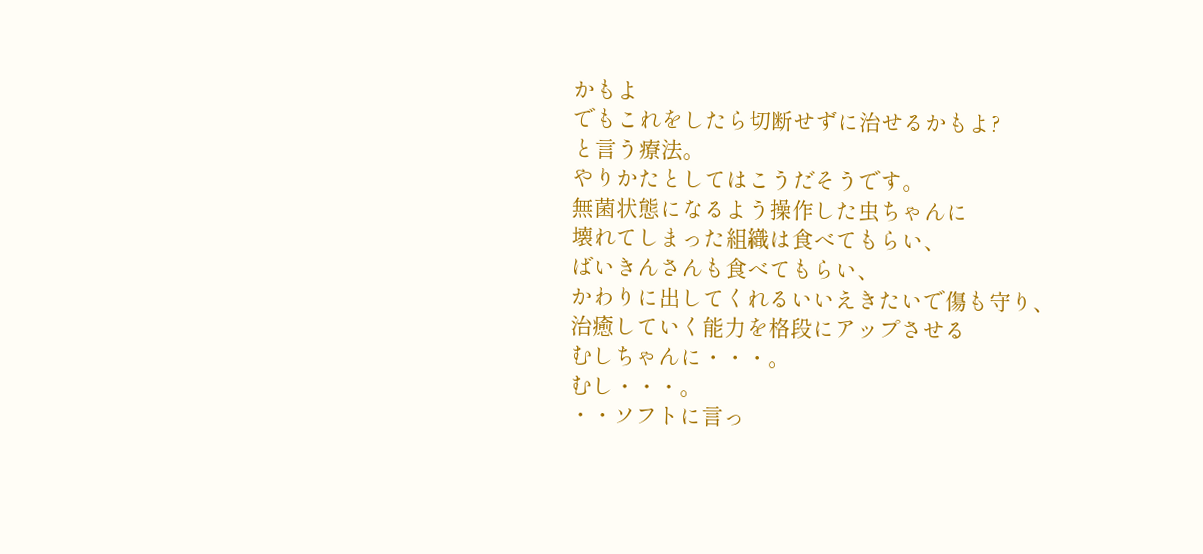かもよ
でもこれをしたら切断せずに治せるかもよ?
と言う療法。
やりかたとしてはこうだそうです。
無菌状態になるよう操作した虫ちゃんに
壊れてしまった組織は食べてもらい、
ばいきんさんも食べてもらい、
かわりに出してくれるいいえきたいで傷も守り、
治癒していく能力を格段にアップさせる
むしちゃんに・・・。
むし・・・。
・・ソフトに言っ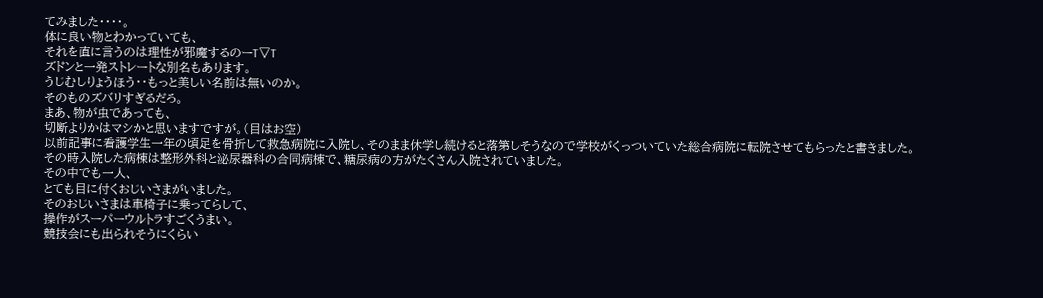てみました・・・・。
体に良い物とわかっていても、
それを直に言うのは理性が邪魔するのーT▽T
ズドンと一発ストレートな別名もあります。
うじむしりょうほう・・もっと美しい名前は無いのか。
そのものズバリすぎるだろ。
まあ、物が虫であっても、
切断よりかはマシかと思いますですが。(目はお空)
以前記事に看護学生一年の頃足を骨折して救急病院に入院し、そのまま休学し続けると落第しそうなので学校がくっついていた総合病院に転院させてもらったと書きました。
その時入院した病棟は整形外科と泌尿器科の合同病棟で、糖尿病の方がたくさん入院されていました。
その中でも一人、
とても目に付くおじいさまがいました。
そのおじいさまは車椅子に乗ってらして、
操作がスーパーウルトラすごくうまい。
競技会にも出られそうにくらい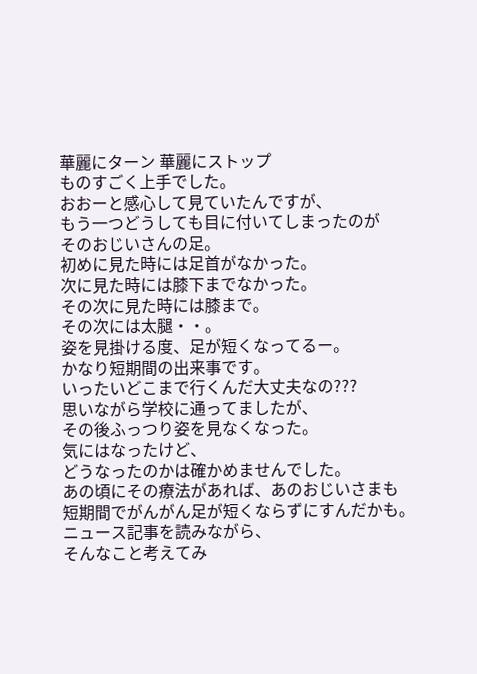華麗にターン 華麗にストップ
ものすごく上手でした。
おおーと感心して見ていたんですが、
もう一つどうしても目に付いてしまったのが
そのおじいさんの足。
初めに見た時には足首がなかった。
次に見た時には膝下までなかった。
その次に見た時には膝まで。
その次には太腿・・。
姿を見掛ける度、足が短くなってるー。
かなり短期間の出来事です。
いったいどこまで行くんだ大丈夫なの???
思いながら学校に通ってましたが、
その後ふっつり姿を見なくなった。
気にはなったけど、
どうなったのかは確かめませんでした。
あの頃にその療法があれば、あのおじいさまも
短期間でがんがん足が短くならずにすんだかも。
ニュース記事を読みながら、
そんなこと考えてみ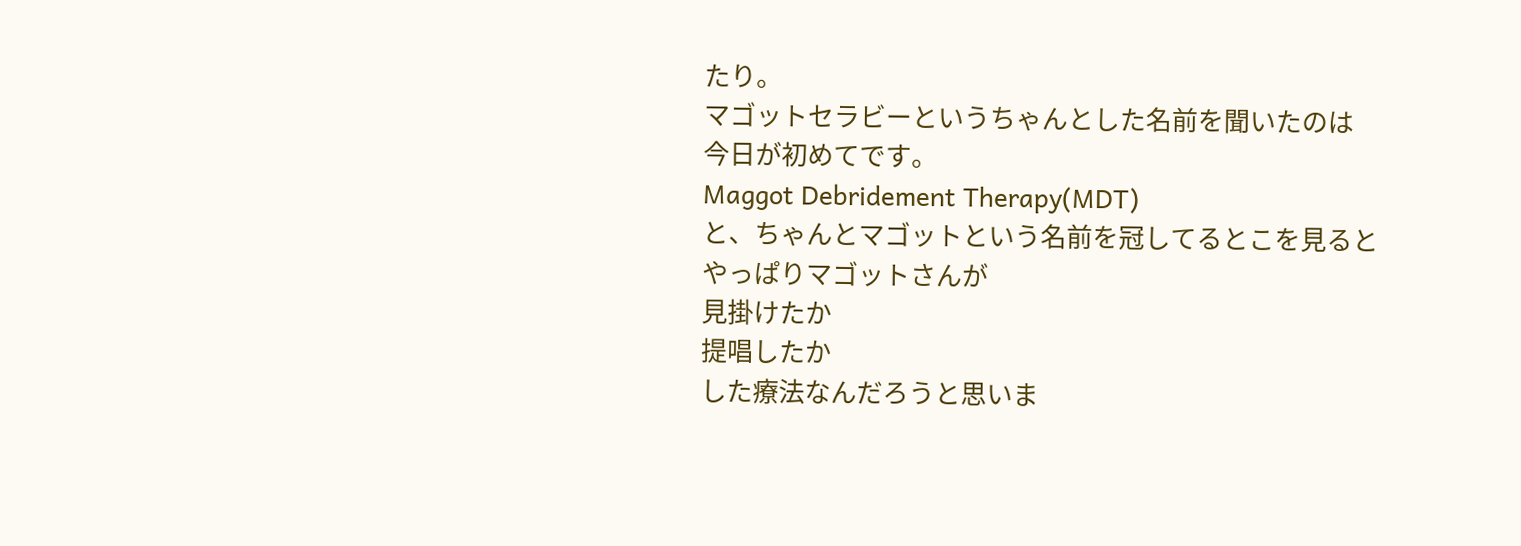たり。
マゴットセラビーというちゃんとした名前を聞いたのは
今日が初めてです。
Maggot Debridement Therapy(MDT)
と、ちゃんとマゴットという名前を冠してるとこを見ると
やっぱりマゴットさんが
見掛けたか
提唱したか
した療法なんだろうと思いま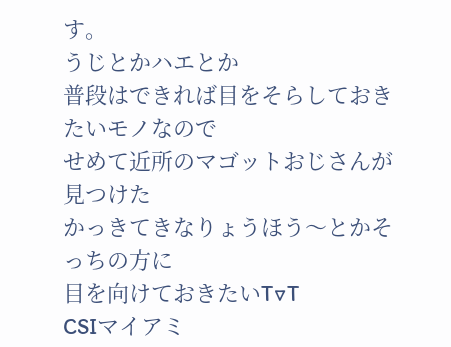す。
うじとかハエとか
普段はできれば目をそらしておきたいモノなので
せめて近所のマゴットおじさんが見つけた
かっきてきなりょうほう〜とかそっちの方に
目を向けておきたいT▽T
CSIマイアミ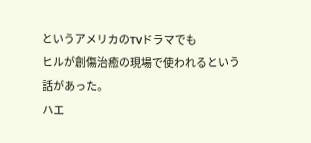というアメリカのTVドラマでも
ヒルが創傷治癒の現場で使われるという話があった。
ハエ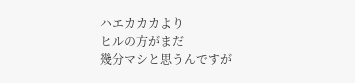ハエカカカより
ヒルの方がまだ
幾分マシと思うんですが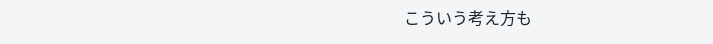こういう考え方も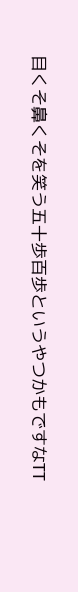目くそ鼻くそを笑う五十歩百歩というやつかもですなTT